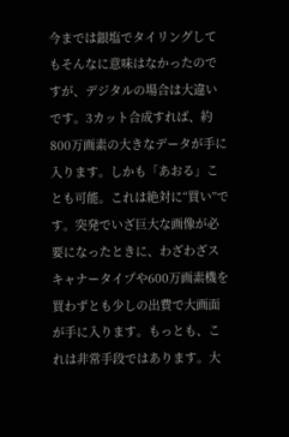今までは銀塩でタイリングしてもそんなに意味はなかったのですが、デジタルの場合は大違いです。3カット合成すれば、約800万画素の大きなデータが手に入ります。しかも「あおる」ことも可能。これは絶対に“買い”です。突発でいざ巨大な画像が必要になったときに、わざわざスキャナータイプや600万画素機を買わずとも少しの出費で大画面が手に入ります。もっとも、これは非常手段ではあります。大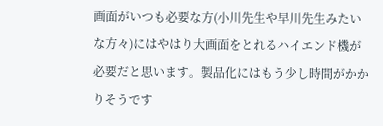画面がいつも必要な方(小川先生や早川先生みたいな方々)にはやはり大画面をとれるハイエンド機が必要だと思います。製品化にはもう少し時間がかかりそうです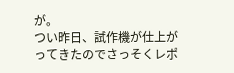が。
つい昨日、試作機が仕上がってきたのでさっそくレポ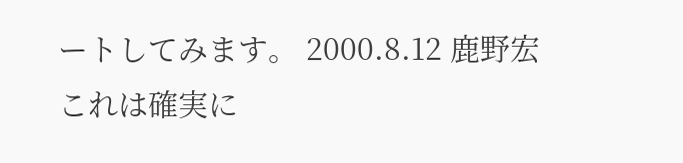ートしてみます。 2000.8.12 鹿野宏
これは確実に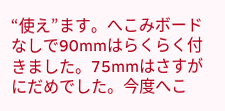“使え”ます。へこみボードなしで90mmはらくらく付きました。75mmはさすがにだめでした。今度へこ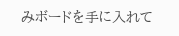みボードを手に入れて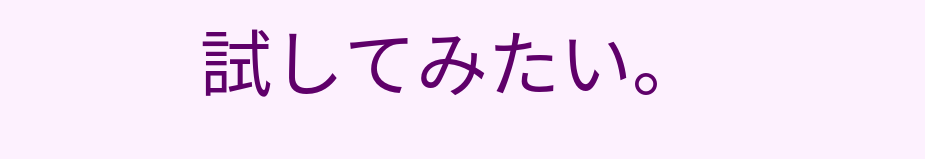試してみたい。